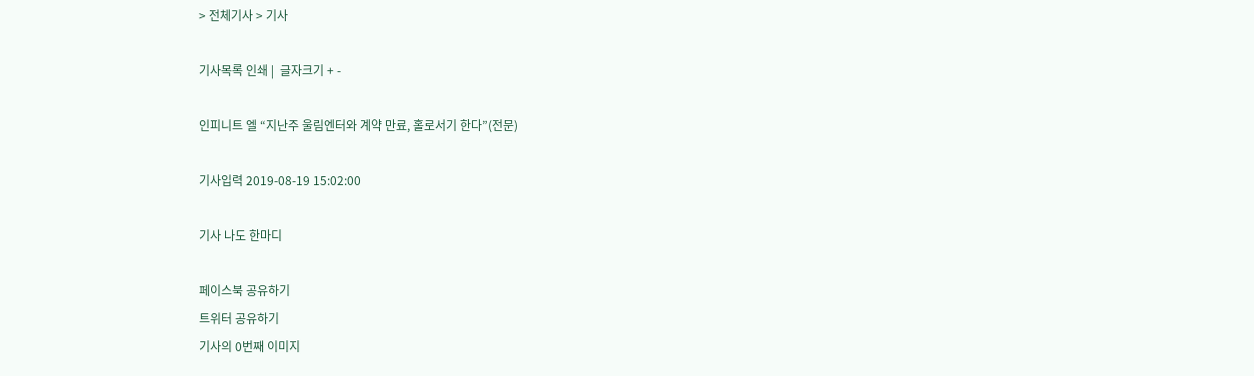> 전체기사 > 기사

기사목록 인쇄 |  글자크기 + -

인피니트 엘 “지난주 울림엔터와 계약 만료, 홀로서기 한다”(전문)

기사입력 2019-08-19 15:02:00

기사 나도 한마디

페이스북 공유하기
트위터 공유하기
기사의 0번째 이미지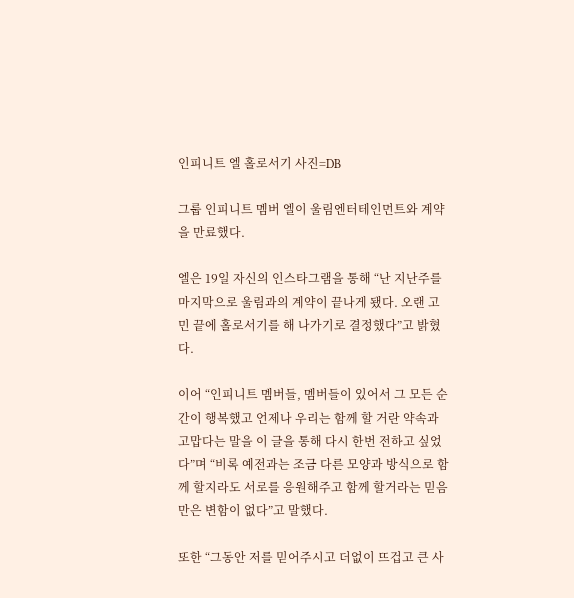인피니트 엘 홀로서기 사진=DB

그룹 인피니트 멤버 엘이 울림엔터테인먼트와 계약을 만료했다.

엘은 19일 자신의 인스타그램을 통해 “난 지난주를 마지막으로 울림과의 계약이 끝나게 됐다. 오랜 고민 끝에 홀로서기를 해 나가기로 결정했다”고 밝혔다.

이어 “인피니트 멤버들, 멤버들이 있어서 그 모든 순간이 행복했고 언제나 우리는 함께 할 거란 약속과 고맙다는 말을 이 글을 통해 다시 한번 전하고 싶었다”며 “비록 예전과는 조금 다른 모양과 방식으로 함께 할지라도 서로를 응원해주고 함께 할거라는 믿음 만은 변함이 없다”고 말했다.

또한 “그동안 저를 믿어주시고 더없이 뜨겁고 큰 사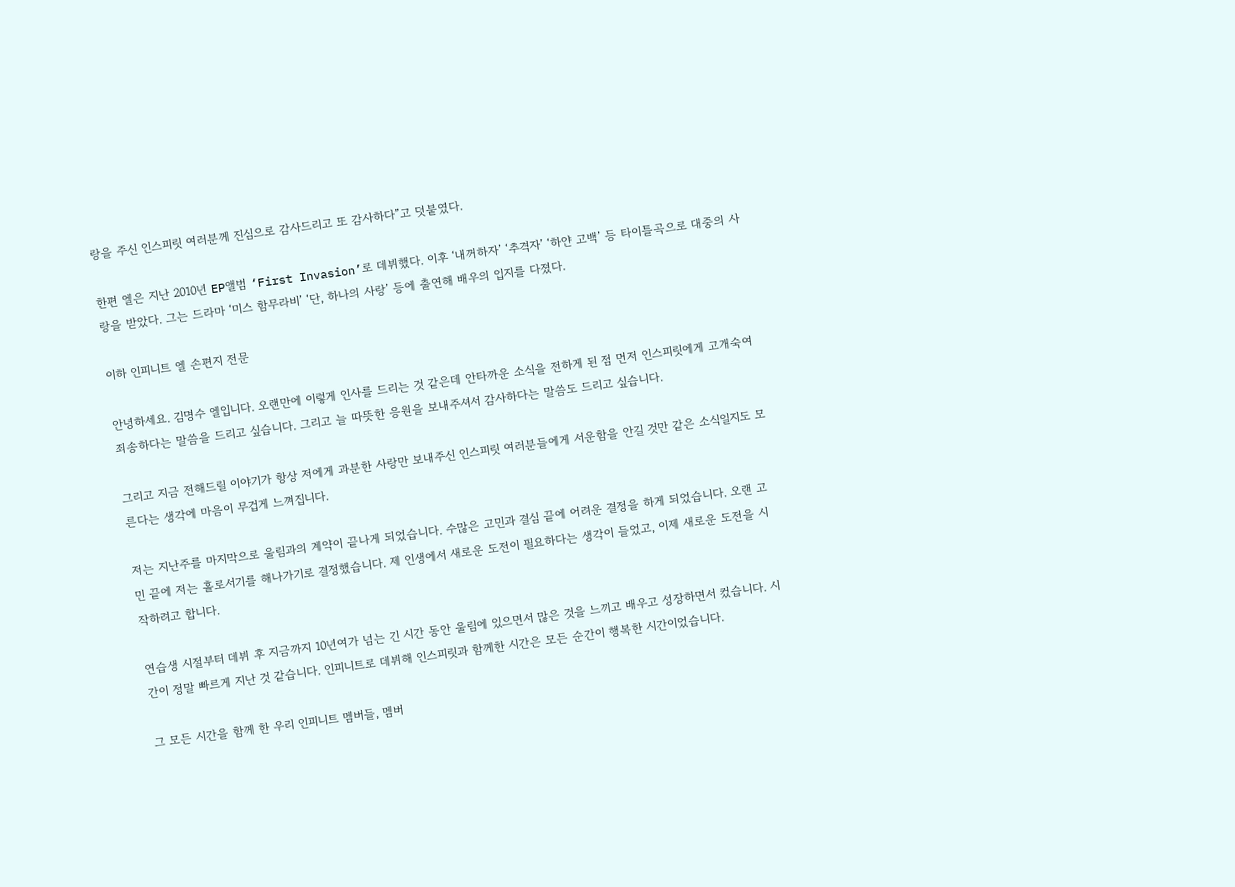랑을 주신 인스피릿 여러분께 진심으로 감사드리고 또 감사하다”고 덧붙였다.

한편 엘은 지난 2010년 EP앨범 ‘First Invasion’로 데뷔했다. 이후 ‘내꺼하자’ ‘추격자’ ‘하얀 고백’ 등 타이틀곡으로 대중의 사랑을 받았다. 그는 드라마 ‘미스 함무라비’ ‘단, 하나의 사랑’ 등에 출연해 배우의 입지를 다졌다.

이하 인피니트 엘 손편지 전문

안녕하세요. 김명수 엘입니다. 오랜만에 이렇게 인사를 드리는 것 같은데 안타까운 소식을 전하게 된 점 먼저 인스피릿에게 고개숙여 죄송하다는 말씀을 드리고 싶습니다. 그리고 늘 따뜻한 응원을 보내주셔서 감사하다는 말씀도 드리고 싶습니다.

그리고 지금 전해드릴 이야기가 항상 저에게 과분한 사랑만 보내주신 인스피릿 여러분들에게 서운함을 안길 것만 같은 소식일지도 모른다는 생각에 마음이 무겁게 느껴집니다.

저는 지난주를 마지막으로 울림과의 계약이 끝나게 되었습니다. 수많은 고민과 결심 끝에 어려운 결정을 하게 되었습니다. 오랜 고민 끝에 저는 홀로서기를 해나가기로 결정했습니다. 제 인생에서 새로운 도전이 필요하다는 생각이 들었고, 이제 새로운 도전을 시작하려고 합니다.

연습생 시절부터 데뷔 후 지금까지 10년여가 넘는 긴 시간 동안 울림에 있으면서 많은 것을 느끼고 배우고 성장하면서 컸습니다. 시간이 정말 빠르게 지난 것 같습니다. 인피니트로 데뷔해 인스피릿과 함께한 시간은 모든 순간이 행복한 시간이었습니다.

그 모든 시간을 함께 한 우리 인피니트 멤버들, 멤버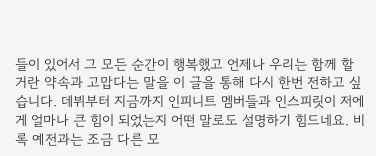들이 있어서 그 모든 순간이 행복했고 언제나 우리는 함께 할 거란 약속과 고맙다는 말을 이 글을 통해 다시 한번 전하고 싶습니다. 데뷔부터 지금까지 인피니트 멤버들과 인스피릿이 저에게 얼마나 큰 힘이 되었는지 어떤 말로도 설명하기 힘드네요. 비록 예전과는 조금 다른 모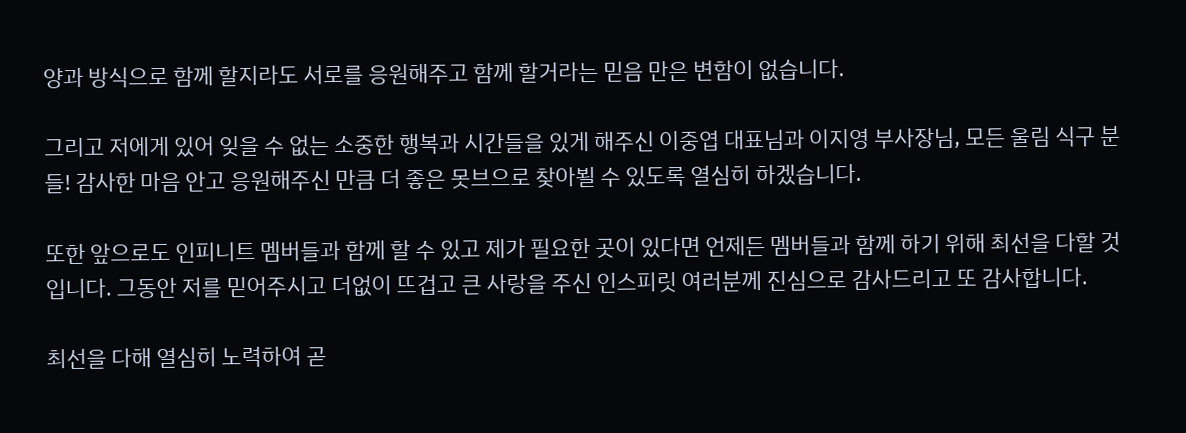양과 방식으로 함께 할지라도 서로를 응원해주고 함께 할거라는 믿음 만은 변함이 없습니다.

그리고 저에게 있어 잊을 수 없는 소중한 행복과 시간들을 있게 해주신 이중엽 대표님과 이지영 부사장님, 모든 울림 식구 분들! 감사한 마음 안고 응원해주신 만큼 더 좋은 못브으로 찾아뵐 수 있도록 열심히 하겠습니다.

또한 앞으로도 인피니트 멤버들과 함께 할 수 있고 제가 필요한 곳이 있다면 언제든 멤버들과 함께 하기 위해 최선을 다할 것입니다. 그동안 저를 믿어주시고 더없이 뜨겁고 큰 사랑을 주신 인스피릿 여러분께 진심으로 감사드리고 또 감사합니다.

최선을 다해 열심히 노력하여 곧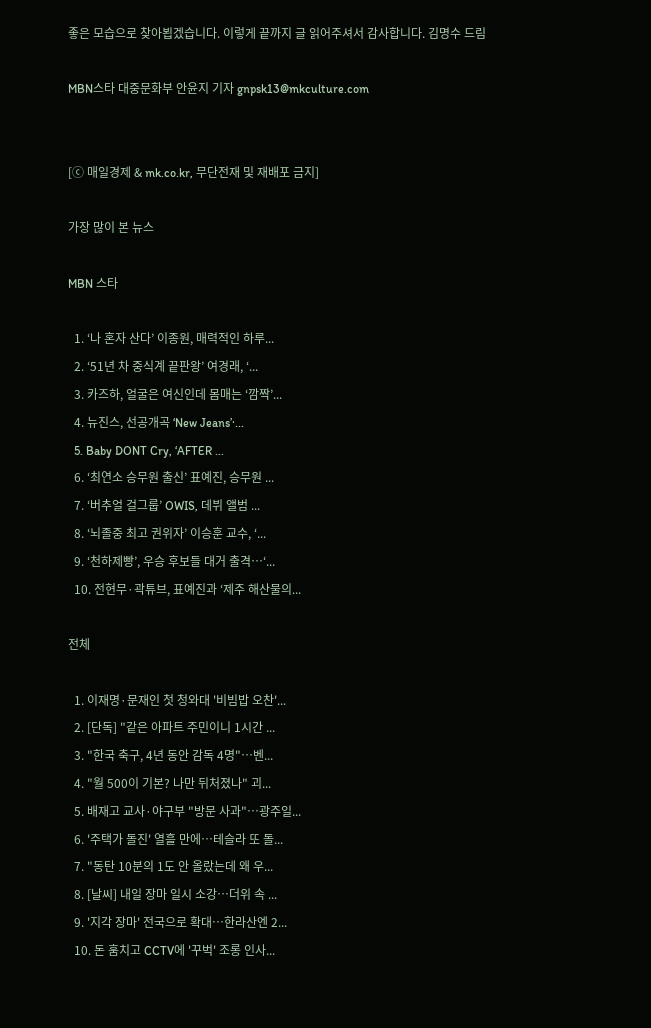좋은 모습으로 찾아뵙겠습니다. 이렇게 끝까지 글 읽어주셔서 감사합니다. 김명수 드림

MBN스타 대중문화부 안윤지 기자 gnpsk13@mkculture.com


[ⓒ 매일경제 & mk.co.kr, 무단전재 및 재배포 금지]

가장 많이 본 뉴스

MBN 스타

  1. ‘나 혼자 산다’ 이종원, 매력적인 하루...
  2. ‘51년 차 중식계 끝판왕’ 여경래, ‘...
  3. 카즈하, 얼굴은 여신인데 몸매는 ‘깜짝’...
  4. 뉴진스, 선공개곡 ‘New Jeans’·...
  5. Baby DONT Cry, ‘AFTER ...
  6. ‘최연소 승무원 출신’ 표예진, 승무원 ...
  7. ‘버추얼 걸그룹’ OWIS, 데뷔 앨범 ...
  8. ‘뇌졸중 최고 권위자’ 이승훈 교수, ‘...
  9. ‘천하제빵’, 우승 후보들 대거 출격…‘...
  10. 전현무·곽튜브, 표예진과 ‘제주 해산물의...

전체

  1. 이재명·문재인 첫 청와대 '비빔밥 오찬'...
  2. [단독] "같은 아파트 주민이니 1시간 ...
  3. "한국 축구, 4년 동안 감독 4명"…벤...
  4. "월 500이 기본? 나만 뒤처졌나" 괴...
  5. 배재고 교사·야구부 "방문 사과"…광주일...
  6. '주택가 돌진' 열흘 만에…테슬라 또 돌...
  7. "동탄 10분의 1도 안 올랐는데 왜 우...
  8. [날씨] 내일 장마 일시 소강…더위 속 ...
  9. '지각 장마' 전국으로 확대…한라산엔 2...
  10. 돈 훔치고 CCTV에 '꾸벅' 조롱 인사...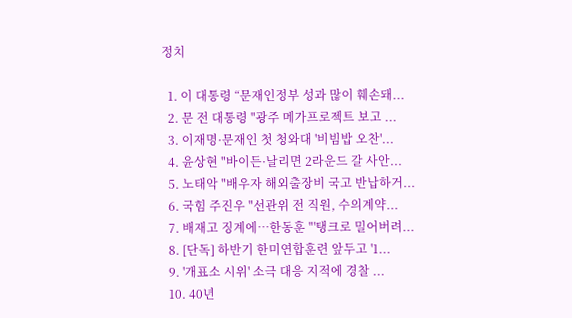정치

  1. 이 대통령 “문재인정부 성과 많이 훼손돼...
  2. 문 전 대통령 "광주 메가프로젝트 보고 ...
  3. 이재명·문재인 첫 청와대 '비빔밥 오찬'...
  4. 윤상현 "바이든·날리면 2라운드 갈 사안...
  5. 노태악 "배우자 해외출장비 국고 반납하거...
  6. 국힘 주진우 "선관위 전 직원, 수의계약...
  7. 배재고 징계에…한동훈 "'탱크로 밀어버려...
  8. [단독] 하반기 한미연합훈련 앞두고 '1...
  9. '개표소 시위' 소극 대응 지적에 경찰 ...
  10. 40년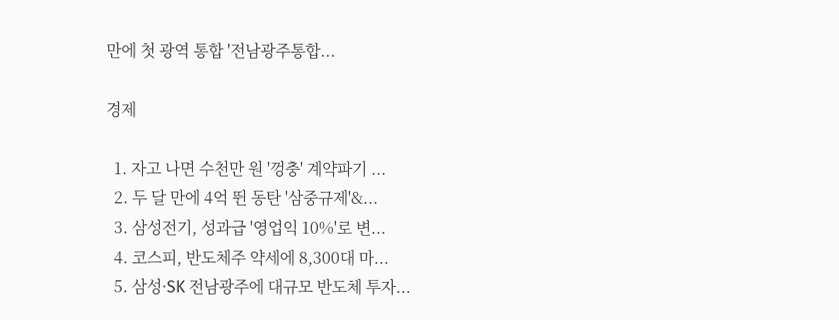만에 첫 광역 통합 '전남광주통합...

경제

  1. 자고 나면 수천만 원 '껑충' 계약파기 ...
  2. 두 달 만에 4억 뛴 동탄 '삼중규제'&...
  3. 삼성전기, 성과급 '영업익 10%'로 변...
  4. 코스피, 반도체주 약세에 8,300대 마...
  5. 삼성·SK 전남광주에 대규모 반도체 투자...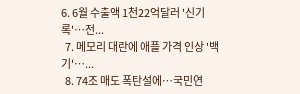6. 6월 수출액 1천22억달러 '신기록'…전...
  7. 메모리 대란에 애플 가격 인상 '백기'…...
  8. 74조 매도 폭탄설에…국민연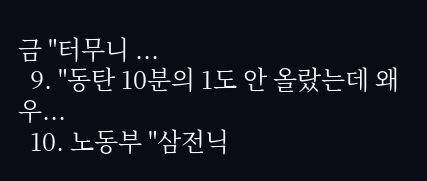금 "터무니 ...
  9. "동탄 10분의 1도 안 올랐는데 왜 우...
  10. 노동부 "삼전닉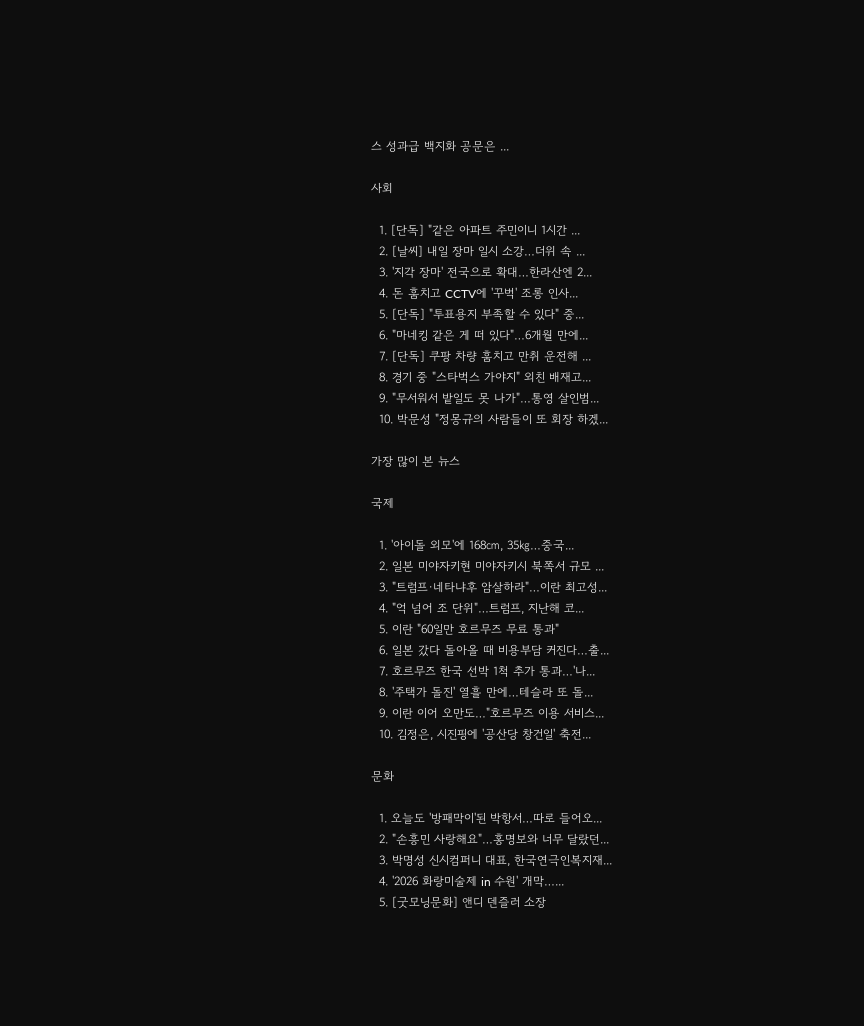스 성과급 백지화 공문은 ...

사회

  1. [단독] "같은 아파트 주민이니 1시간 ...
  2. [날씨] 내일 장마 일시 소강…더위 속 ...
  3. '지각 장마' 전국으로 확대…한라산엔 2...
  4. 돈 훔치고 CCTV에 '꾸벅' 조롱 인사...
  5. [단독] "투표용지 부족할 수 있다" 중...
  6. "마네킹 같은 게 떠 있다"…6개월 만에...
  7. [단독] 쿠팡 차량 훔치고 만취 운전해 ...
  8. 경기 중 "스타벅스 가야지" 외친 배재고...
  9. "무서워서 밭일도 못 나가"…통영 살인범...
  10. 박문성 "정몽규의 사람들이 또 회장 하겠...

가장 많이 본 뉴스

국제

  1. '아이돌 외모'에 168㎝, 35㎏…중국...
  2. 일본 미야자키현 미야자키시 북쪽서 규모 ...
  3. "트럼프·네타냐후 암살하라"…이란 최고성...
  4. "억 넘어 조 단위"…트럼프, 지난해 코...
  5. 이란 "60일만 호르무즈 무료 통과"
  6. 일본 갔다 돌아올 때 비용부담 커진다…출...
  7. 호르무즈 한국 선박 1척 추가 통과…'나...
  8. '주택가 돌진' 열흘 만에…테슬라 또 돌...
  9. 이란 이어 오만도…"호르무즈 이용 서비스...
  10. 김정은, 시진핑에 '공산당 창건일' 축전...

문화

  1. 오늘도 '방패막이'된 박항서…따로 들어오...
  2. "손흥민 사랑해요"…홍명보와 너무 달랐던...
  3. 박명성 신시컴퍼니 대표, 한국연극인복지재...
  4. '2026 화랑미술제 in 수원' 개막…...
  5. [굿모닝문화] 앤디 덴즐러 소장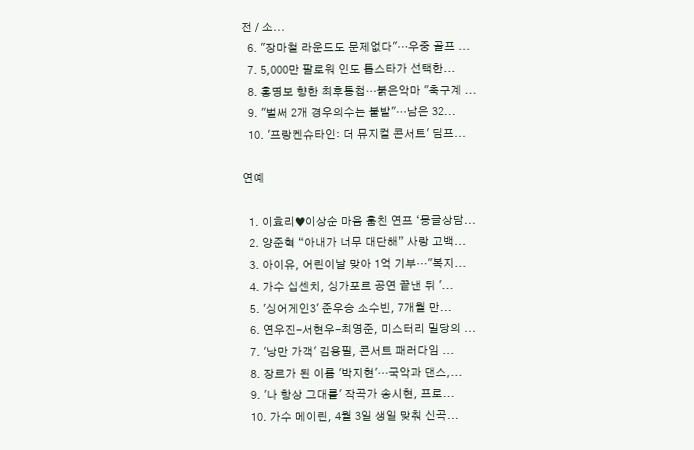전 / 소...
  6. "장마철 라운드도 문제없다"…우중 골프 ...
  7. 5,000만 팔로워 인도 톱스타가 선택한...
  8. 홍명보 향한 최후통첩…붉은악마 "축구계 ...
  9. "벌써 2개 경우의수는 불발"…남은 32...
  10. '프랑켄슈타인: 더 뮤지컬 콘서트' 딤프...

연예

  1. 이효리♥이상순 마음 훔친 연프 ‘몽글상담...
  2. 양준혁 “아내가 너무 대단해” 사랑 고백...
  3. 아이유, 어린이날 맞아 1억 기부…"복지...
  4. 가수 십센치, 싱가포르 공연 끝낸 뒤 '...
  5. '싱어게인3' 준우승 소수빈, 7개월 만...
  6. 연우진-서현우-최영준, 미스터리 밀당의 ...
  7. '낭만 가객' 김용필, 콘서트 패러다임 ...
  8. 장르가 된 이름 '박지현'…국악과 댄스,...
  9. '나 항상 그대를' 작곡가 송시현, 프로...
  10. 가수 메이린, 4월 3일 생일 맞춰 신곡...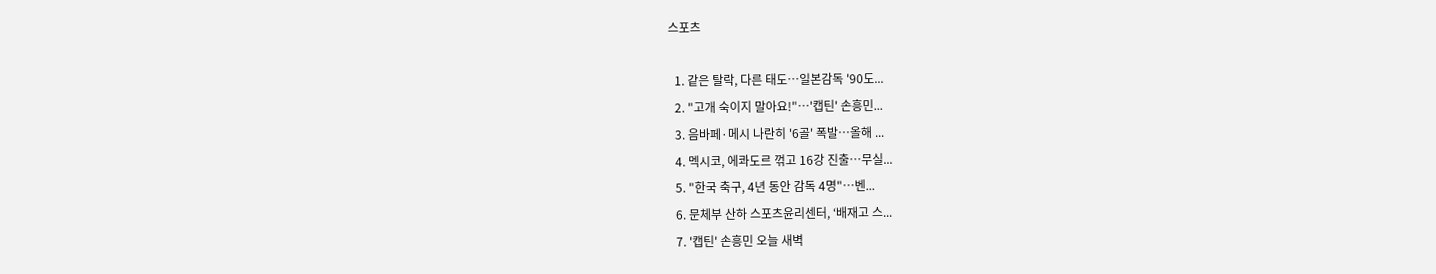스포츠

  1. 같은 탈락, 다른 태도…일본감독 '90도...
  2. "고개 숙이지 말아요!"…'캡틴' 손흥민...
  3. 음바페·메시 나란히 '6골' 폭발…올해 ...
  4. 멕시코, 에콰도르 꺾고 16강 진출…무실...
  5. "한국 축구, 4년 동안 감독 4명"…벤...
  6. 문체부 산하 스포츠윤리센터, ‘배재고 스...
  7. '캡틴' 손흥민 오늘 새벽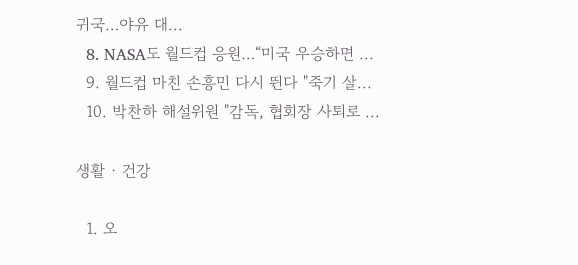귀국…야유 대...
  8. NASA도 월드컵 응원…“미국 우승하면 ...
  9. 월드컵 마친 손흥민 다시 뛴다 "죽기 살...
  10. 박찬하 해설위원 "감독, 협회장 사퇴로 ...

생활 · 건강

  1. 오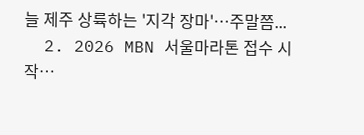늘 제주 상륙하는 '지각 장마'…주말쯤...
  2. 2026 MBN 서울마라톤 접수 시작…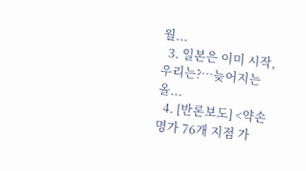월...
  3. 일본은 이미 시작, 우리는?…늦어지는 올...
  4. [반론보도] <약손명가 76개 지점 가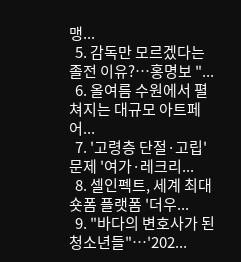맹...
  5. 감독만 모르겠다는 졸전 이유?…홍명보 "...
  6. 올여름 수원에서 펼쳐지는 대규모 아트페어...
  7. '고령층 단절·고립' 문제 '여가·레크리...
  8. 셀인펙트, 세계 최대 숏폼 플랫폼 '더우...
  9. "바다의 변호사가 된 청소년들"…'202...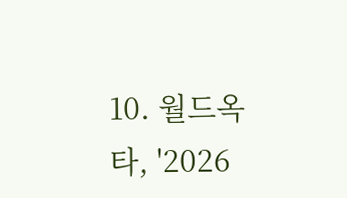10. 월드옥타, '2026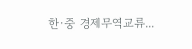한·중 경제무역교류...